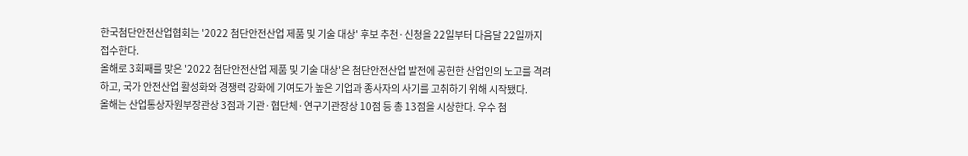한국첨단안전산업협회는 '2022 첨단안전산업 제품 및 기술 대상' 후보 추천·신청을 22일부터 다음달 22일까지 접수한다.
올해로 3회째를 맞은 '2022 첨단안전산업 제품 및 기술 대상'은 첨단안전산업 발전에 공헌한 산업인의 노고를 격려하고, 국가 안전산업 활성화와 경쟁력 강화에 기여도가 높은 기업과 종사자의 사기를 고취하기 위해 시작됐다.
올해는 산업통상자원부장관상 3점과 기관·협단체·연구기관장상 10점 등 총 13점을 시상한다. 우수 첨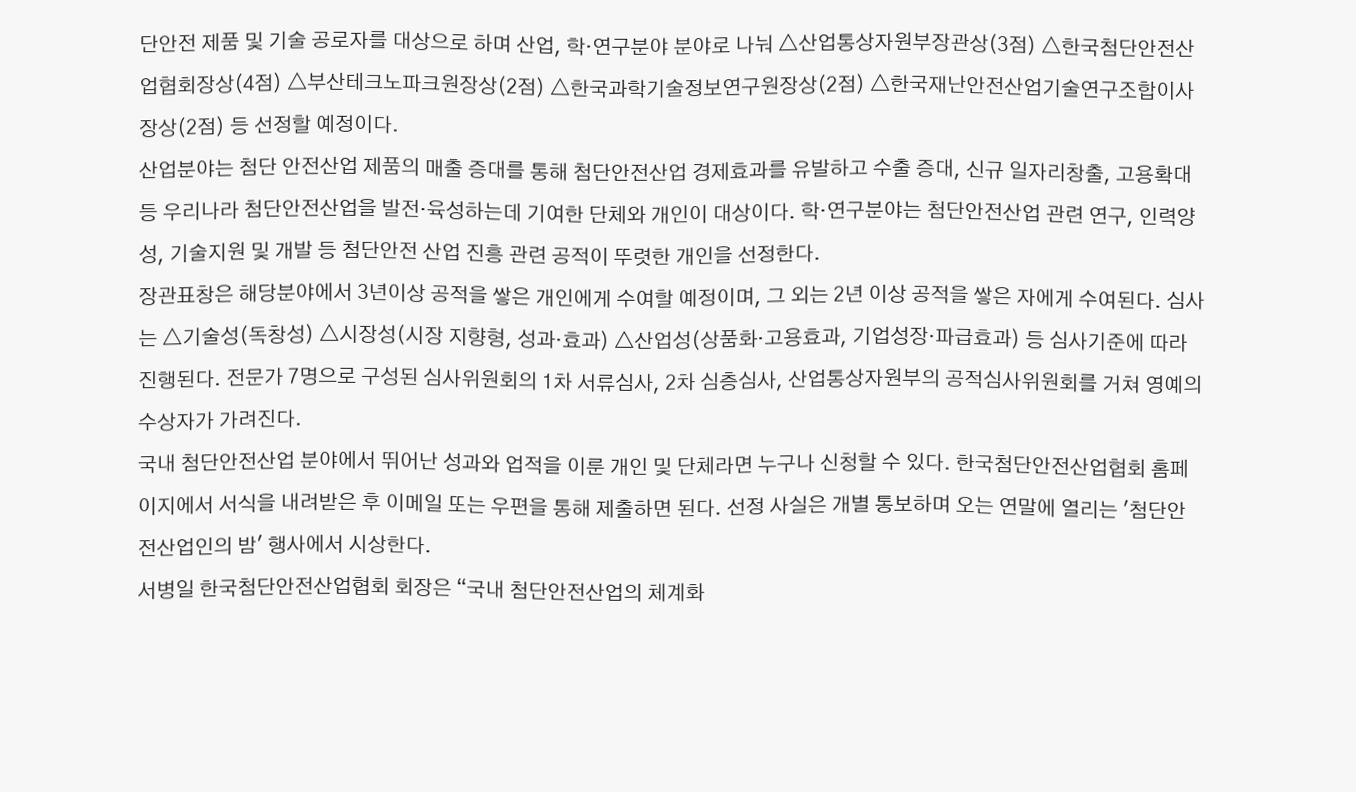단안전 제품 및 기술 공로자를 대상으로 하며 산업, 학·연구분야 분야로 나눠 △산업통상자원부장관상(3점) △한국첨단안전산업협회장상(4점) △부산테크노파크원장상(2점) △한국과학기술정보연구원장상(2점) △한국재난안전산업기술연구조합이사장상(2점) 등 선정할 예정이다.
산업분야는 첨단 안전산업 제품의 매출 증대를 통해 첨단안전산업 경제효과를 유발하고 수출 증대, 신규 일자리창출, 고용확대 등 우리나라 첨단안전산업을 발전·육성하는데 기여한 단체와 개인이 대상이다. 학·연구분야는 첨단안전산업 관련 연구, 인력양성, 기술지원 및 개발 등 첨단안전 산업 진흥 관련 공적이 뚜렷한 개인을 선정한다.
장관표창은 해당분야에서 3년이상 공적을 쌓은 개인에게 수여할 예정이며, 그 외는 2년 이상 공적을 쌓은 자에게 수여된다. 심사는 △기술성(독창성) △시장성(시장 지향형, 성과·효과) △산업성(상품화·고용효과, 기업성장·파급효과) 등 심사기준에 따라 진행된다. 전문가 7명으로 구성된 심사위원회의 1차 서류심사, 2차 심층심사, 산업통상자원부의 공적심사위원회를 거쳐 영예의 수상자가 가려진다.
국내 첨단안전산업 분야에서 뛰어난 성과와 업적을 이룬 개인 및 단체라면 누구나 신청할 수 있다. 한국첨단안전산업협회 홈페이지에서 서식을 내려받은 후 이메일 또는 우편을 통해 제출하면 된다. 선정 사실은 개별 통보하며 오는 연말에 열리는 '첨단안전산업인의 밤' 행사에서 시상한다.
서병일 한국첨단안전산업협회 회장은 “국내 첨단안전산업의 체계화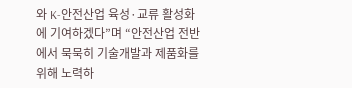와 K-안전산업 육성·교류 활성화에 기여하겠다”며 “안전산업 전반에서 묵묵히 기술개발과 제품화를 위해 노력하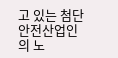고 있는 첨단안전산업인의 노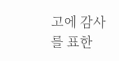고에 감사를 표한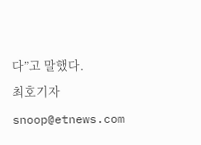다”고 말했다.
최호기자 snoop@etnews.com